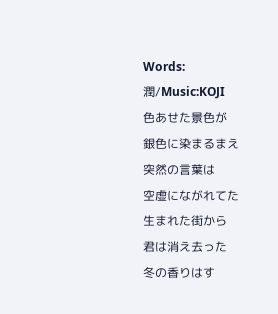Words:潤/Music:KOJI
色あせた景色が
銀色に染まるまえ
突然の言葉は
空虚にながれてた
生まれた街から
君は消え去った
冬の香りはす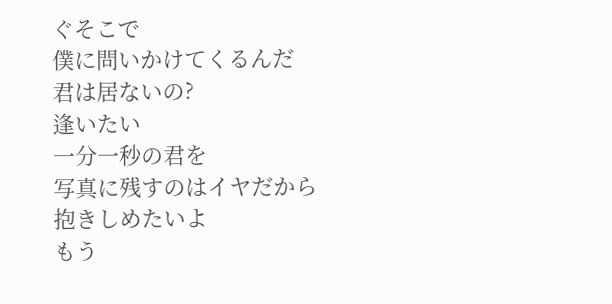ぐそこで
僕に問いかけてくるんだ
君は居ないの?
逢いたい
一分一秒の君を
写真に残すのはイヤだから
抱きしめたいよ
もう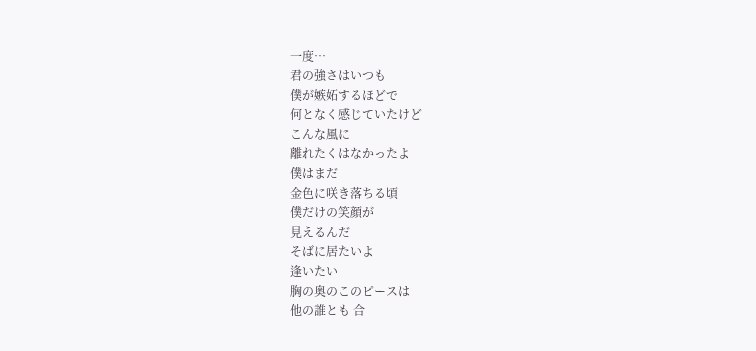一度…
君の強さはいつも
僕が嫉妬するほどで
何となく感じていたけど
こんな風に
離れたくはなかったよ
僕はまだ
金色に咲き落ちる頃
僕だけの笑顔が
見えるんだ
そばに居たいよ
逢いたい
胸の奥のこのピースは
他の誰とも 合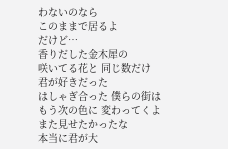わないのなら
このままで居るよ
だけど…
香りだした金木犀の
咲いてる花と 同じ数だけ
君が好きだった
はしゃぎ合った 僕らの街は
もう次の色に 変わってくよ
また見せたかったな
本当に君が大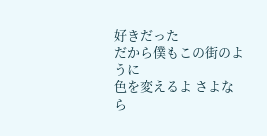好きだった
だから僕もこの街のように
色を変えるよ さよなら